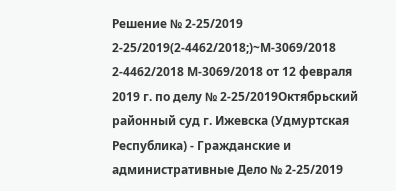Решение № 2-25/2019 2-25/2019(2-4462/2018;)~М-3069/2018 2-4462/2018 М-3069/2018 от 12 февраля 2019 г. по делу № 2-25/2019Октябрьский районный суд г. Ижевска (Удмуртская Республика) - Гражданские и административные Дело № 2-25/2019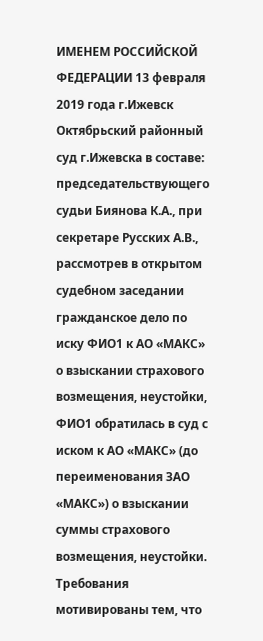ИМЕНЕМ РОССИЙСКОЙ ФЕДЕРАЦИИ 13 февраля 2019 года г.Ижевск Октябрьский районный суд г.Ижевска в составе: председательствующего судьи Биянова К.А., при секретаре Русских А.В., рассмотрев в открытом судебном заседании гражданское дело по иску ФИО1 к АО «МАКС» о взыскании страхового возмещения, неустойки, ФИО1 обратилась в суд с иском к АО «МАКС» (до переименования ЗАО «МАКС») о взыскании суммы страхового возмещения, неустойки. Требования мотивированы тем, что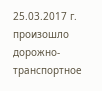25.03.2017 г. произошло дорожно-транспортное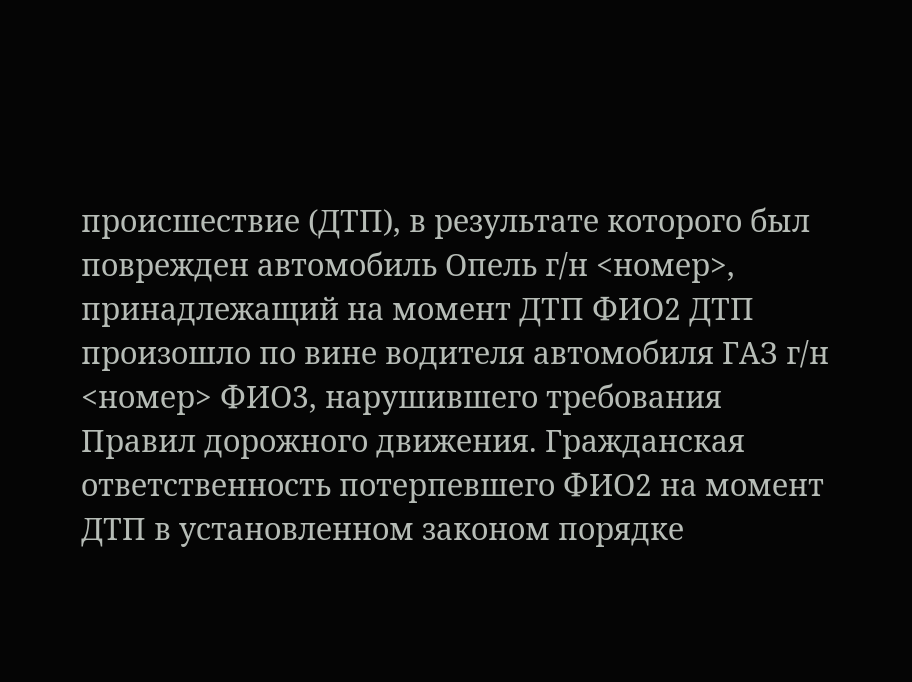происшествие (ДТП), в результате которого был поврежден автомобиль Опель г/н <номер>, принадлежащий на момент ДТП ФИО2 ДТП произошло по вине водителя автомобиля ГАЗ г/н <номер> ФИО3, нарушившего требования Правил дорожного движения. Гражданская ответственность потерпевшего ФИО2 на момент ДТП в установленном законом порядке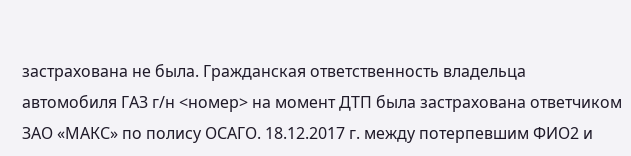застрахована не была. Гражданская ответственность владельца автомобиля ГАЗ г/н <номер> на момент ДТП была застрахована ответчиком ЗАО «МАКС» по полису ОСАГО. 18.12.2017 г. между потерпевшим ФИО2 и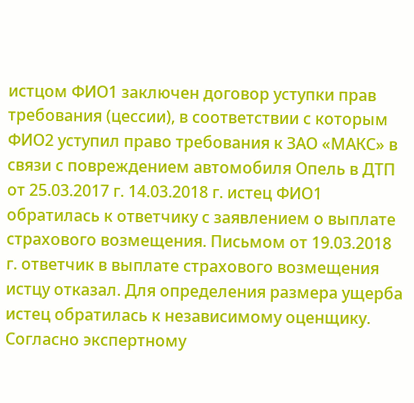истцом ФИО1 заключен договор уступки прав требования (цессии), в соответствии с которым ФИО2 уступил право требования к ЗАО «МАКС» в связи с повреждением автомобиля Опель в ДТП от 25.03.2017 г. 14.03.2018 г. истец ФИО1 обратилась к ответчику с заявлением о выплате страхового возмещения. Письмом от 19.03.2018 г. ответчик в выплате страхового возмещения истцу отказал. Для определения размера ущерба истец обратилась к независимому оценщику. Согласно экспертному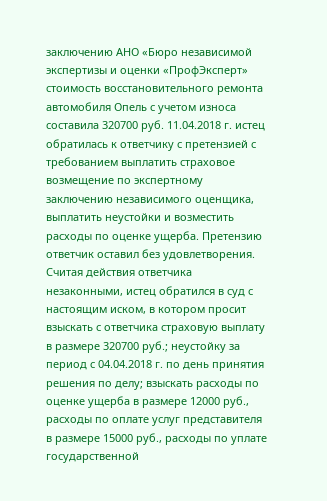заключению АНО «Бюро независимой экспертизы и оценки «ПрофЭксперт» стоимость восстановительного ремонта автомобиля Опель с учетом износа составила 320700 руб. 11.04.2018 г. истец обратилась к ответчику с претензией с требованием выплатить страховое возмещение по экспертному заключению независимого оценщика, выплатить неустойки и возместить расходы по оценке ущерба. Претензию ответчик оставил без удовлетворения. Считая действия ответчика незаконными, истец обратился в суд с настоящим иском, в котором просит взыскать с ответчика страховую выплату в размере 320700 руб.; неустойку за период с 04.04.2018 г. по день принятия решения по делу; взыскать расходы по оценке ущерба в размере 12000 руб., расходы по оплате услуг представителя в размере 15000 руб., расходы по уплате государственной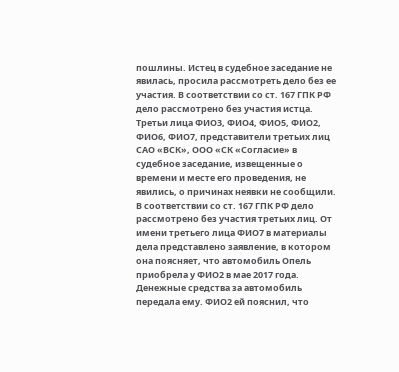пошлины. Истец в судебное заседание не явилась, просила рассмотреть дело без ее участия. В соответствии со ст. 167 ГПК РФ дело рассмотрено без участия истца. Третьи лица ФИО3, ФИО4, ФИО5, ФИО2, ФИО6, ФИО7, представители третьих лиц САО «ВСК», ООО «СК «Согласие» в судебное заседание, извещенные о времени и месте его проведения, не явились, о причинах неявки не сообщили. В соответствии со ст. 167 ГПК РФ дело рассмотрено без участия третьих лиц. От имени третьего лица ФИО7 в материалы дела представлено заявление, в котором она поясняет, что автомобиль Опель приобрела у ФИО2 в мае 2017 года. Денежные средства за автомобиль передала ему. ФИО2 ей пояснил, что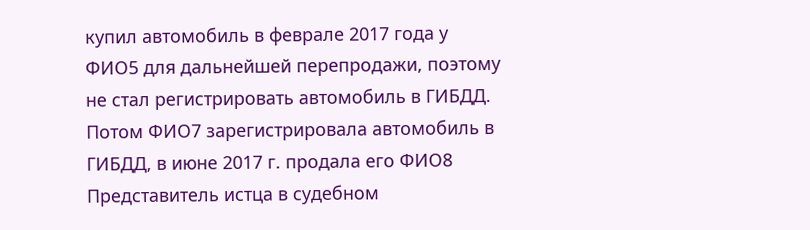купил автомобиль в феврале 2017 года у ФИО5 для дальнейшей перепродажи, поэтому не стал регистрировать автомобиль в ГИБДД. Потом ФИО7 зарегистрировала автомобиль в ГИБДД, в июне 2017 г. продала его ФИО8 Представитель истца в судебном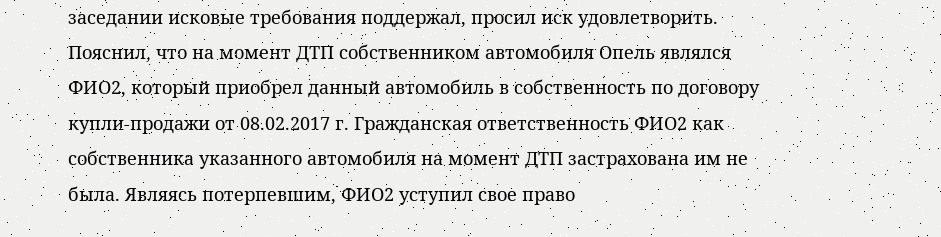заседании исковые требования поддержал, просил иск удовлетворить. Пояснил, что на момент ДТП собственником автомобиля Опель являлся ФИО2, который приобрел данный автомобиль в собственность по договору купли-продажи от 08.02.2017 г. Гражданская ответственность ФИО2 как собственника указанного автомобиля на момент ДТП застрахована им не была. Являясь потерпевшим, ФИО2 уступил свое право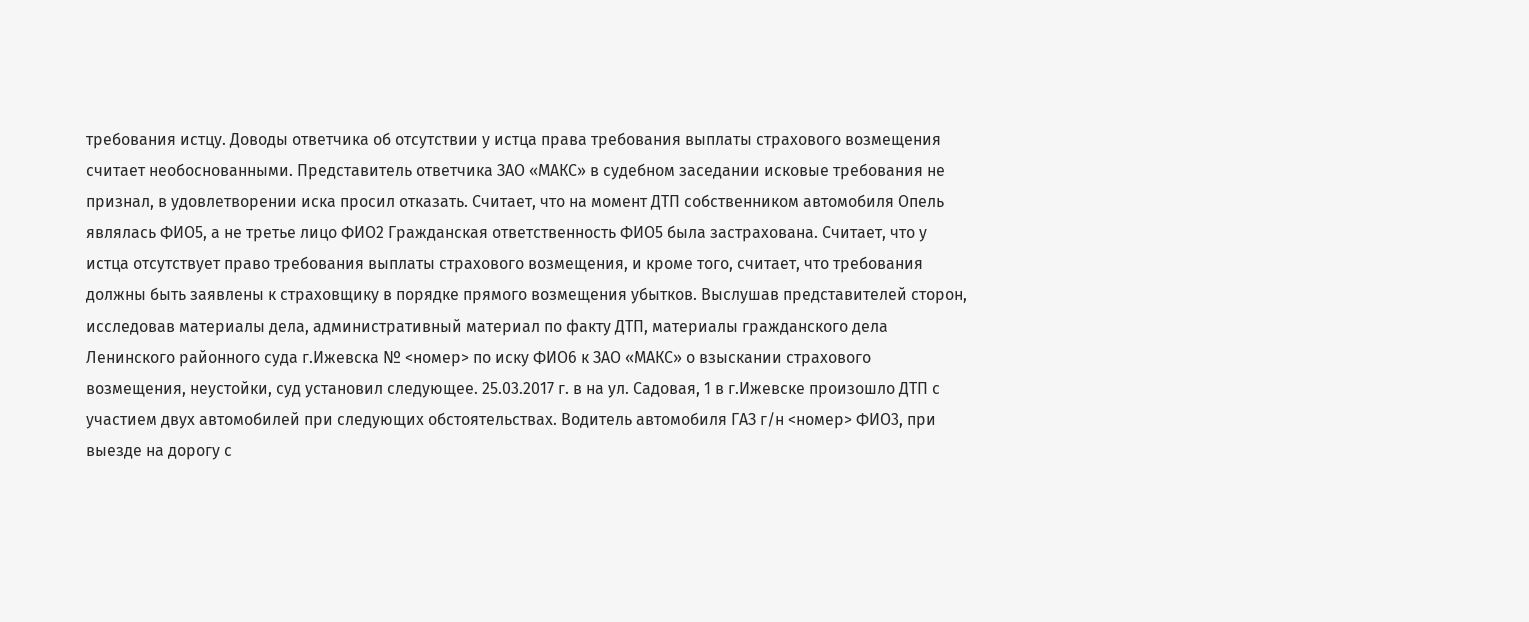требования истцу. Доводы ответчика об отсутствии у истца права требования выплаты страхового возмещения считает необоснованными. Представитель ответчика ЗАО «МАКС» в судебном заседании исковые требования не признал, в удовлетворении иска просил отказать. Считает, что на момент ДТП собственником автомобиля Опель являлась ФИО5, а не третье лицо ФИО2 Гражданская ответственность ФИО5 была застрахована. Считает, что у истца отсутствует право требования выплаты страхового возмещения, и кроме того, считает, что требования должны быть заявлены к страховщику в порядке прямого возмещения убытков. Выслушав представителей сторон, исследовав материалы дела, административный материал по факту ДТП, материалы гражданского дела Ленинского районного суда г.Ижевска № <номер> по иску ФИО6 к ЗАО «МАКС» о взыскании страхового возмещения, неустойки, суд установил следующее. 25.03.2017 г. в на ул. Садовая, 1 в г.Ижевске произошло ДТП с участием двух автомобилей при следующих обстоятельствах. Водитель автомобиля ГАЗ г/н <номер> ФИО3, при выезде на дорогу с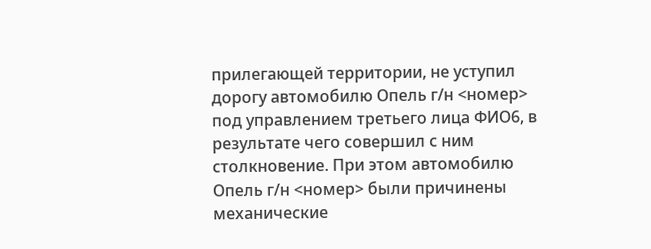прилегающей территории, не уступил дорогу автомобилю Опель г/н <номер> под управлением третьего лица ФИО6, в результате чего совершил с ним столкновение. При этом автомобилю Опель г/н <номер> были причинены механические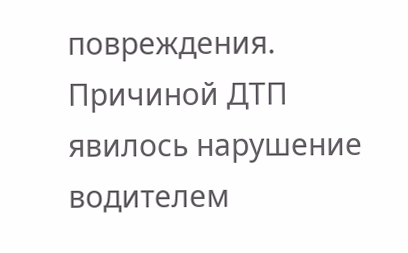повреждения. Причиной ДТП явилось нарушение водителем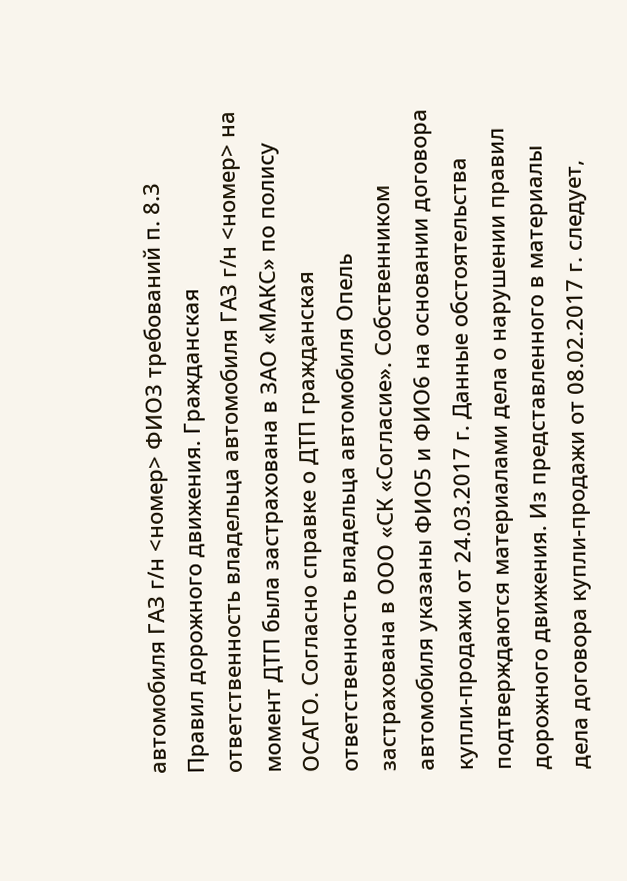автомобиля ГАЗ г/н <номер> ФИО3 требований п. 8.3 Правил дорожного движения. Гражданская ответственность владельца автомобиля ГАЗ г/н <номер> на момент ДТП была застрахована в ЗАО «МАКС» по полису ОСАГО. Согласно справке о ДТП гражданская ответственность владельца автомобиля Опель застрахована в ООО «СК «Согласие». Собственником автомобиля указаны ФИО5 и ФИО6 на основании договора купли-продажи от 24.03.2017 г. Данные обстоятельства подтверждаются материалами дела о нарушении правил дорожного движения. Из представленного в материалы дела договора купли-продажи от 08.02.2017 г. следует,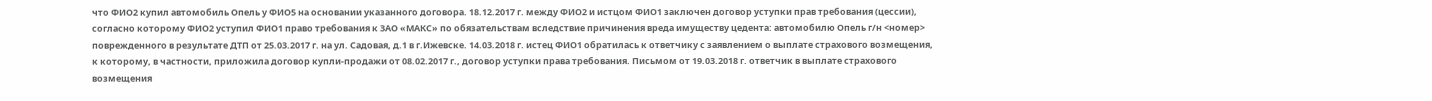что ФИО2 купил автомобиль Опель у ФИО5 на основании указанного договора. 18.12.2017 г. между ФИО2 и истцом ФИО1 заключен договор уступки прав требования (цессии), согласно которому ФИО2 уступил ФИО1 право требования к ЗАО «МАКС» по обязательствам вследствие причинения вреда имуществу цедента: автомобилю Опель г/н <номер> поврежденного в результате ДТП от 25.03.2017 г. на ул. Садовая, д.1 в г.Ижевске. 14.03.2018 г. истец ФИО1 обратилась к ответчику с заявлением о выплате страхового возмещения, к которому, в частности, приложила договор купли-продажи от 08.02.2017 г., договор уступки права требования. Письмом от 19.03.2018 г. ответчик в выплате страхового возмещения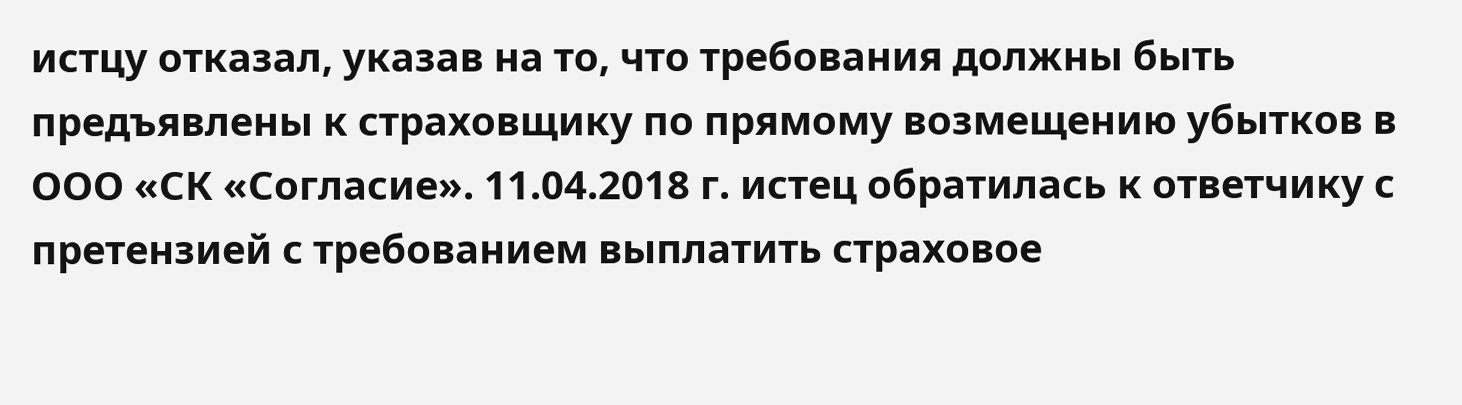истцу отказал, указав на то, что требования должны быть предъявлены к страховщику по прямому возмещению убытков в ООО «СК «Согласие». 11.04.2018 г. истец обратилась к ответчику с претензией с требованием выплатить страховое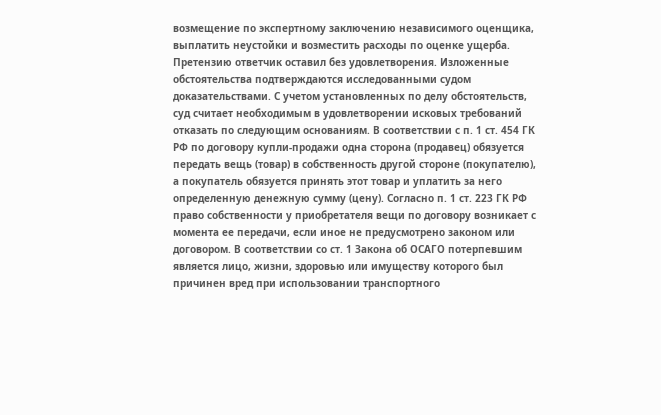возмещение по экспертному заключению независимого оценщика, выплатить неустойки и возместить расходы по оценке ущерба. Претензию ответчик оставил без удовлетворения. Изложенные обстоятельства подтверждаются исследованными судом доказательствами. С учетом установленных по делу обстоятельств, суд считает необходимым в удовлетворении исковых требований отказать по следующим основаниям. В соответствии с п. 1 ст. 454 ГК РФ по договору купли-продажи одна сторона (продавец) обязуется передать вещь (товар) в собственность другой стороне (покупателю), а покупатель обязуется принять этот товар и уплатить за него определенную денежную сумму (цену). Согласно п. 1 ст. 223 ГК РФ право собственности у приобретателя вещи по договору возникает с момента ее передачи, если иное не предусмотрено законом или договором. В соответствии со ст. 1 Закона об ОСАГО потерпевшим является лицо, жизни, здоровью или имуществу которого был причинен вред при использовании транспортного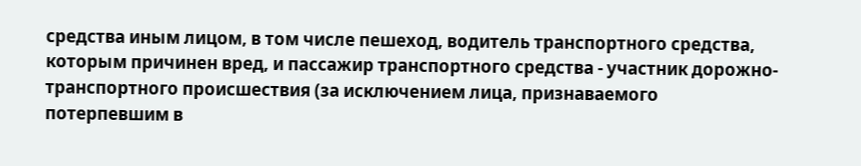средства иным лицом, в том числе пешеход, водитель транспортного средства, которым причинен вред, и пассажир транспортного средства - участник дорожно-транспортного происшествия (за исключением лица, признаваемого потерпевшим в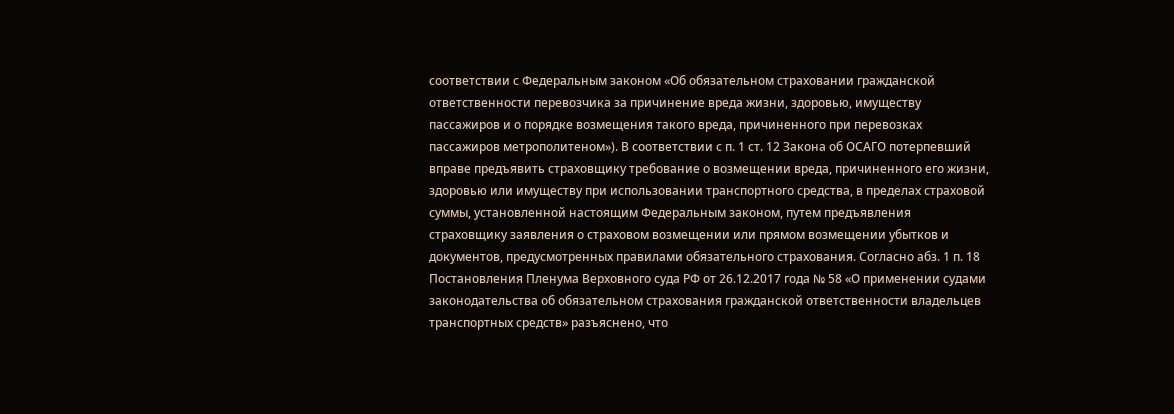соответствии с Федеральным законом «Об обязательном страховании гражданской ответственности перевозчика за причинение вреда жизни, здоровью, имуществу пассажиров и о порядке возмещения такого вреда, причиненного при перевозках пассажиров метрополитеном»). В соответствии с п. 1 ст. 12 Закона об ОСАГО потерпевший вправе предъявить страховщику требование о возмещении вреда, причиненного его жизни, здоровью или имуществу при использовании транспортного средства, в пределах страховой суммы, установленной настоящим Федеральным законом, путем предъявления страховщику заявления о страховом возмещении или прямом возмещении убытков и документов, предусмотренных правилами обязательного страхования. Согласно абз. 1 п. 18 Постановления Пленума Верховного суда РФ от 26.12.2017 года № 58 «О применении судами законодательства об обязательном страхования гражданской ответственности владельцев транспортных средств» разъяснено, что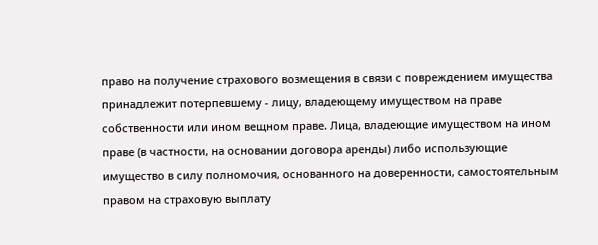право на получение страхового возмещения в связи с повреждением имущества принадлежит потерпевшему - лицу, владеющему имуществом на праве собственности или ином вещном праве. Лица, владеющие имуществом на ином праве (в частности, на основании договора аренды) либо использующие имущество в силу полномочия, основанного на доверенности, самостоятельным правом на страховую выплату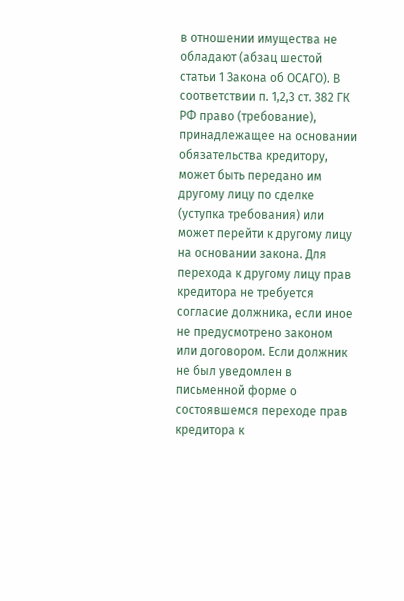в отношении имущества не обладают (абзац шестой статьи 1 Закона об ОСАГО). В соответствии п. 1,2,3 ст. 382 ГК РФ право (требование), принадлежащее на основании обязательства кредитору, может быть передано им другому лицу по сделке (уступка требования) или может перейти к другому лицу на основании закона. Для перехода к другому лицу прав кредитора не требуется согласие должника, если иное не предусмотрено законом или договором. Если должник не был уведомлен в письменной форме о состоявшемся переходе прав кредитора к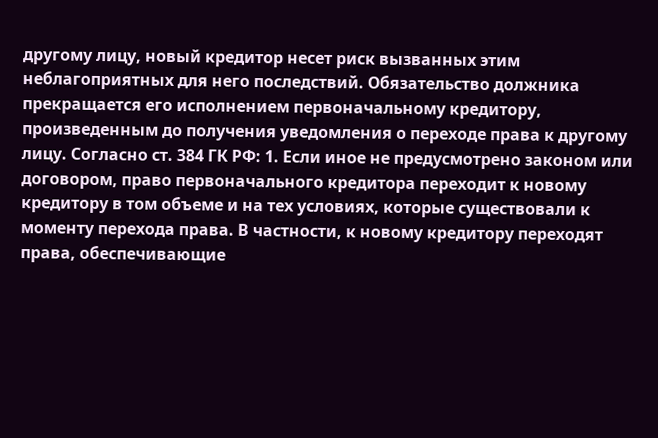другому лицу, новый кредитор несет риск вызванных этим неблагоприятных для него последствий. Обязательство должника прекращается его исполнением первоначальному кредитору, произведенным до получения уведомления о переходе права к другому лицу. Согласно ст. 384 ГК РФ: 1. Если иное не предусмотрено законом или договором, право первоначального кредитора переходит к новому кредитору в том объеме и на тех условиях, которые существовали к моменту перехода права. В частности, к новому кредитору переходят права, обеспечивающие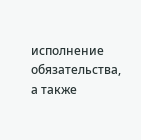исполнение обязательства, а также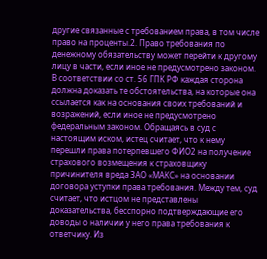другие связанные с требованием права, в том числе право на проценты.2. Право требования по денежному обязательству может перейти к другому лицу в части, если иное не предусмотрено законом. В соответствии со ст. 56 ГПК РФ каждая сторона должна доказать те обстоятельства, на которые она ссылается как на основания своих требований и возражений, если иное не предусмотрено федеральным законом. Обращаясь в суд с настоящим иском, истец считает, что к нему перешли права потерпевшего ФИО2 на получение страхового возмещения к страховщику причинителя вреда ЗАО «МАКС» на основании договора уступки права требования. Между тем, суд считает, что истцом не представлены доказательства, бесспорно подтверждающие его доводы о наличии у него права требования к ответчику. Из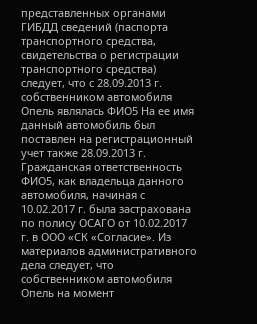представленных органами ГИБДД сведений (паспорта транспортного средства, свидетельства о регистрации транспортного средства) следует, что с 28.09.2013 г. собственником автомобиля Опель являлась ФИО5 На ее имя данный автомобиль был поставлен на регистрационный учет также 28.09.2013 г. Гражданская ответственность ФИО5, как владельца данного автомобиля, начиная с 10.02.2017 г. была застрахована по полису ОСАГО от 10.02.2017 г. в ООО «СК «Согласие». Из материалов административного дела следует, что собственником автомобиля Опель на момент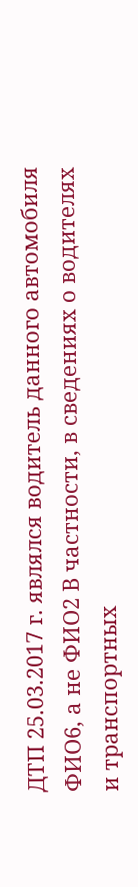ДТП 25.03.2017 г. являлся водитель данного автомобиля ФИО6, а не ФИО2 В частности, в сведениях о водителях и транспортных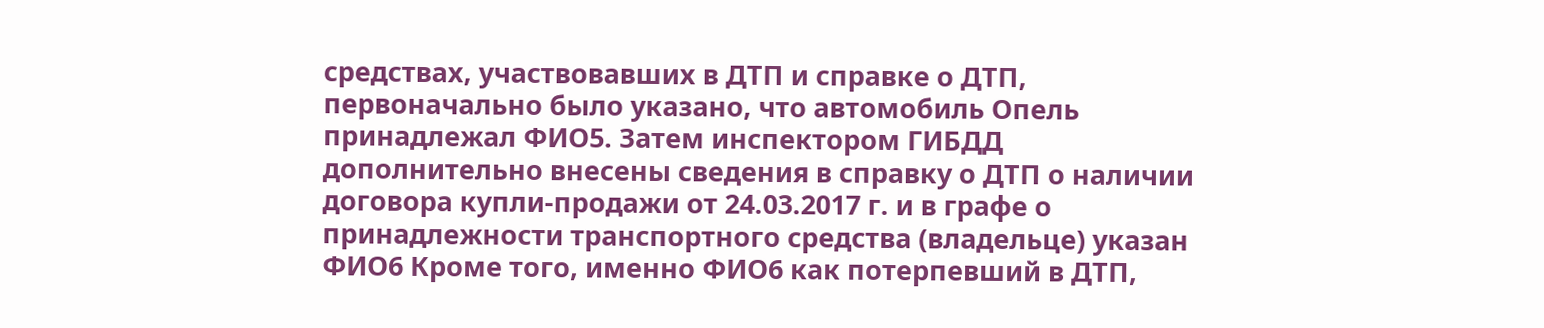средствах, участвовавших в ДТП и справке о ДТП, первоначально было указано, что автомобиль Опель принадлежал ФИО5. Затем инспектором ГИБДД дополнительно внесены сведения в справку о ДТП о наличии договора купли-продажи от 24.03.2017 г. и в графе о принадлежности транспортного средства (владельце) указан ФИО6 Кроме того, именно ФИО6 как потерпевший в ДТП,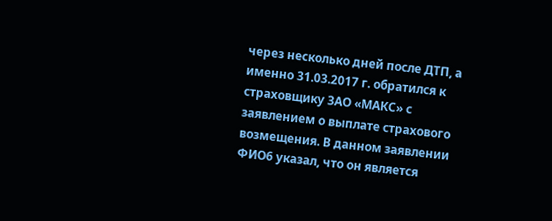через несколько дней после ДТП, а именно 31.03.2017 г. обратился к страховщику ЗАО «МАКС» с заявлением о выплате страхового возмещения. В данном заявлении ФИО6 указал, что он является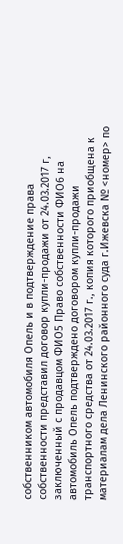собственником автомобиля Опель и в подтверждение права собственности представил договор купли-продажи от 24.03.2017 г, заключенный с продавцом ФИО5 Право собственности ФИО6 на автомобиль Опель подтверждено договором купли-продажи транспортного средства от 24.03.2017 г., копия которого приобщена к материалам дела Ленинского районного суда г.Ижевска № <номер> по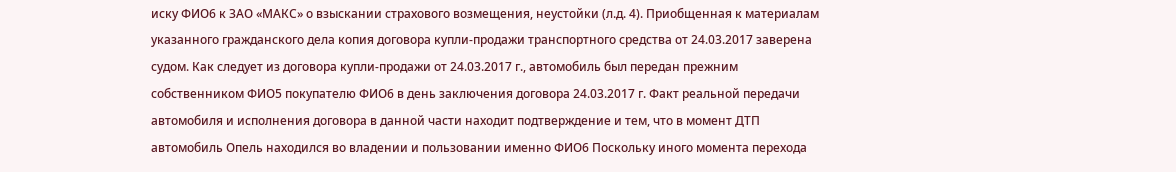иску ФИО6 к ЗАО «МАКС» о взыскании страхового возмещения, неустойки (л.д. 4). Приобщенная к материалам указанного гражданского дела копия договора купли-продажи транспортного средства от 24.03.2017 заверена судом. Как следует из договора купли-продажи от 24.03.2017 г., автомобиль был передан прежним собственником ФИО5 покупателю ФИО6 в день заключения договора 24.03.2017 г. Факт реальной передачи автомобиля и исполнения договора в данной части находит подтверждение и тем, что в момент ДТП автомобиль Опель находился во владении и пользовании именно ФИО6 Поскольку иного момента перехода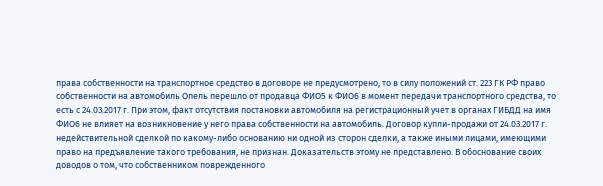права собственности на транспортное средство в договоре не предусмотрено, то в силу положений ст. 223 ГК РФ право собственности на автомобиль Опель перешло от продавца ФИО5 к ФИО6 в момент передачи транспортного средства, то есть с 24.03.2017 г. При этом, факт отсутствия постановки автомобиля на регистрационный учет в органах ГИБДД на имя ФИО6 не влияет на возникновение у него права собственности на автомобиль. Договор купли-продажи от 24.03.2017 г. недействительной сделкой по какому-либо основанию ни одной из сторон сделки, а также иными лицами, имеющими право на предъявление такого требования, не признан. Доказательств этому не представлено. В обоснование своих доводов о том, что собственником поврежденного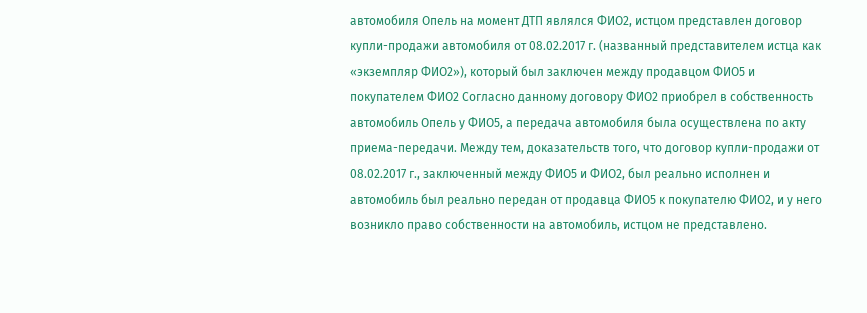автомобиля Опель на момент ДТП являлся ФИО2, истцом представлен договор купли-продажи автомобиля от 08.02.2017 г. (названный представителем истца как «экземпляр ФИО2»), который был заключен между продавцом ФИО5 и покупателем ФИО2 Согласно данному договору ФИО2 приобрел в собственность автомобиль Опель у ФИО5, а передача автомобиля была осуществлена по акту приема-передачи. Между тем, доказательств того, что договор купли-продажи от 08.02.2017 г., заключенный между ФИО5 и ФИО2, был реально исполнен и автомобиль был реально передан от продавца ФИО5 к покупателю ФИО2, и у него возникло право собственности на автомобиль, истцом не представлено.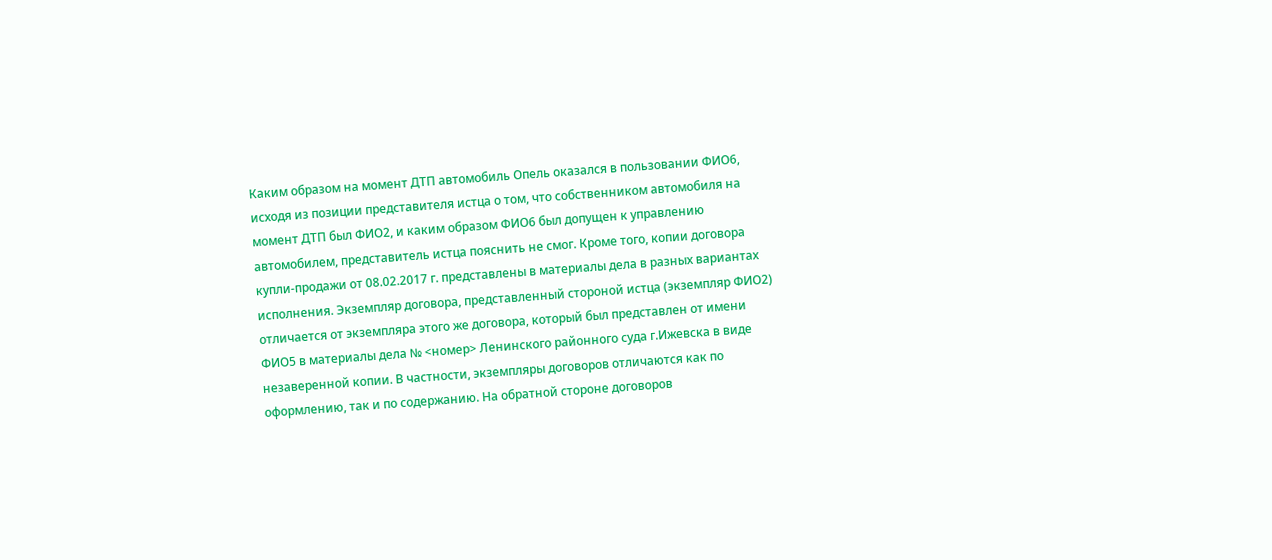Каким образом на момент ДТП автомобиль Опель оказался в пользовании ФИО6, исходя из позиции представителя истца о том, что собственником автомобиля на момент ДТП был ФИО2, и каким образом ФИО6 был допущен к управлению автомобилем, представитель истца пояснить не смог. Кроме того, копии договора купли-продажи от 08.02.2017 г. представлены в материалы дела в разных вариантах исполнения. Экземпляр договора, представленный стороной истца (экземпляр ФИО2) отличается от экземпляра этого же договора, который был представлен от имени ФИО5 в материалы дела № <номер> Ленинского районного суда г.Ижевска в виде незаверенной копии. В частности, экземпляры договоров отличаются как по оформлению, так и по содержанию. На обратной стороне договоров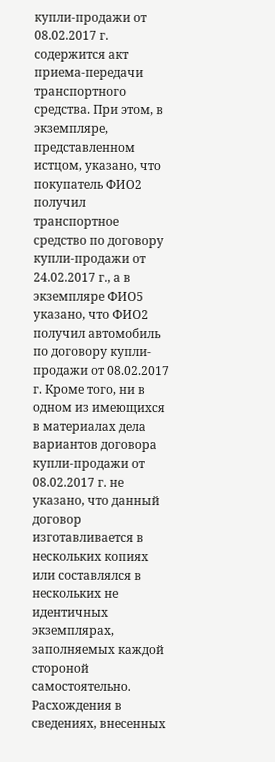купли-продажи от 08.02.2017 г. содержится акт приема-передачи транспортного средства. При этом, в экземпляре, представленном истцом, указано, что покупатель ФИО2 получил транспортное средство по договору купли-продажи от 24.02.2017 г., а в экземпляре ФИО5 указано, что ФИО2 получил автомобиль по договору купли-продажи от 08.02.2017 г. Кроме того, ни в одном из имеющихся в материалах дела вариантов договора купли-продажи от 08.02.2017 г. не указано, что данный договор изготавливается в нескольких копиях или составлялся в нескольких не идентичных экземплярах, заполняемых каждой стороной самостоятельно. Расхождения в сведениях, внесенных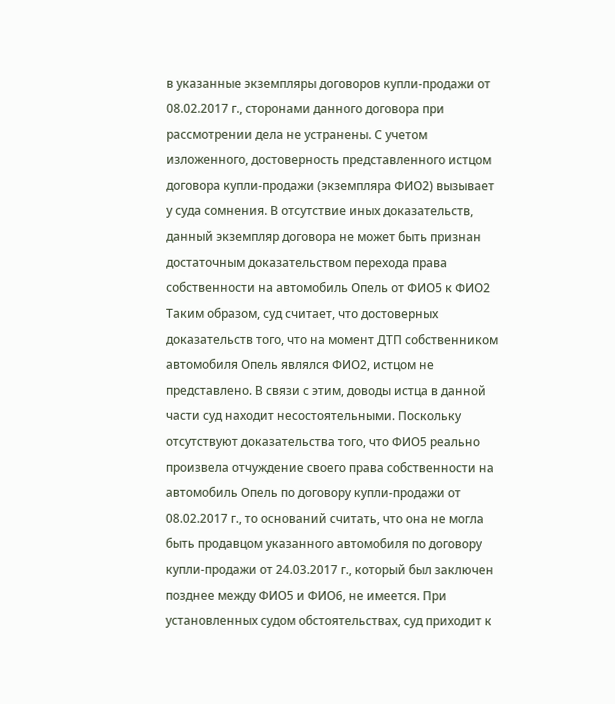в указанные экземпляры договоров купли-продажи от 08.02.2017 г., сторонами данного договора при рассмотрении дела не устранены. С учетом изложенного, достоверность представленного истцом договора купли-продажи (экземпляра ФИО2) вызывает у суда сомнения. В отсутствие иных доказательств, данный экземпляр договора не может быть признан достаточным доказательством перехода права собственности на автомобиль Опель от ФИО5 к ФИО2 Таким образом, суд считает, что достоверных доказательств того, что на момент ДТП собственником автомобиля Опель являлся ФИО2, истцом не представлено. В связи с этим, доводы истца в данной части суд находит несостоятельными. Поскольку отсутствуют доказательства того, что ФИО5 реально произвела отчуждение своего права собственности на автомобиль Опель по договору купли-продажи от 08.02.2017 г., то оснований считать, что она не могла быть продавцом указанного автомобиля по договору купли-продажи от 24.03.2017 г., который был заключен позднее между ФИО5 и ФИО6, не имеется. При установленных судом обстоятельствах, суд приходит к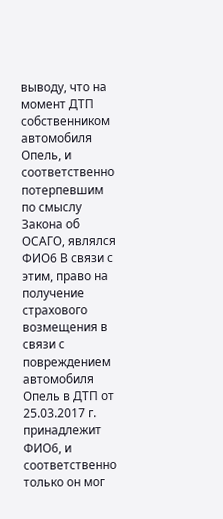выводу, что на момент ДТП собственником автомобиля Опель, и соответственно потерпевшим по смыслу Закона об ОСАГО, являлся ФИО6 В связи с этим, право на получение страхового возмещения в связи с повреждением автомобиля Опель в ДТП от 25.03.2017 г. принадлежит ФИО6, и соответственно только он мог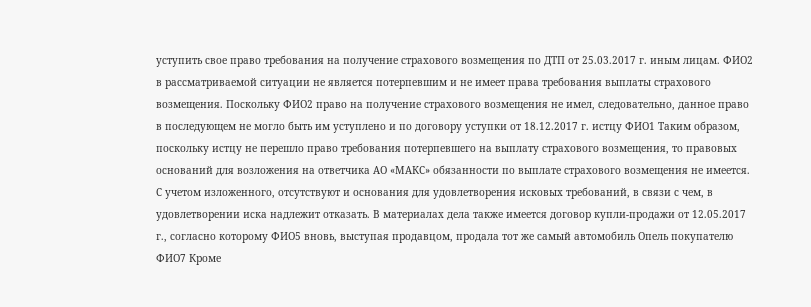уступить свое право требования на получение страхового возмещения по ДТП от 25.03.2017 г. иным лицам. ФИО2 в рассматриваемой ситуации не является потерпевшим и не имеет права требования выплаты страхового возмещения. Поскольку ФИО2 право на получение страхового возмещения не имел, следовательно, данное право в последующем не могло быть им уступлено и по договору уступки от 18.12.2017 г. истцу ФИО1 Таким образом, поскольку истцу не перешло право требования потерпевшего на выплату страхового возмещения, то правовых оснований для возложения на ответчика АО «МАКС» обязанности по выплате страхового возмещения не имеется. С учетом изложенного, отсутствуют и основания для удовлетворения исковых требований, в связи с чем, в удовлетворении иска надлежит отказать. В материалах дела также имеется договор купли-продажи от 12.05.2017 г., согласно которому ФИО5 вновь, выступая продавцом, продала тот же самый автомобиль Опель покупателю ФИО7 Кроме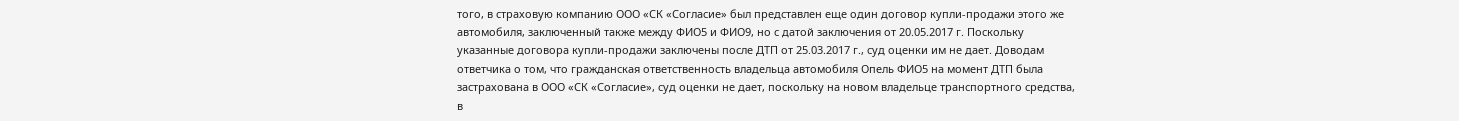того, в страховую компанию ООО «СК «Согласие» был представлен еще один договор купли-продажи этого же автомобиля, заключенный также между ФИО5 и ФИО9, но с датой заключения от 20.05.2017 г. Поскольку указанные договора купли-продажи заключены после ДТП от 25.03.2017 г., суд оценки им не дает. Доводам ответчика о том, что гражданская ответственность владельца автомобиля Опель ФИО5 на момент ДТП была застрахована в ООО «СК «Согласие», суд оценки не дает, поскольку на новом владельце транспортного средства, в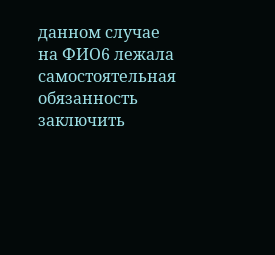данном случае на ФИО6 лежала самостоятельная обязанность заключить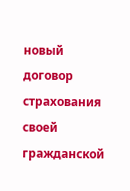новый договор страхования своей гражданской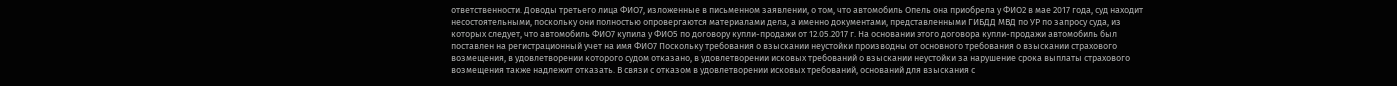ответственности. Доводы третьего лица ФИО7, изложенные в письменном заявлении, о том, что автомобиль Опель она приобрела у ФИО2 в мае 2017 года, суд находит несостоятельными, поскольку они полностью опровергаются материалами дела, а именно документами, представленными ГИБДД МВД по УР по запросу суда, из которых следует, что автомобиль ФИО7 купила у ФИО5 по договору купли-продажи от 12.05.2017 г. На основании этого договора купли-продажи автомобиль был поставлен на регистрационный учет на имя ФИО7 Поскольку требования о взыскании неустойки производны от основного требования о взыскании страхового возмещения, в удовлетворении которого судом отказано, в удовлетворении исковых требований о взыскании неустойки за нарушение срока выплаты страхового возмещения также надлежит отказать. В связи с отказом в удовлетворении исковых требований, оснований для взыскания с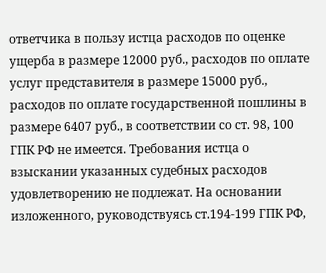ответчика в пользу истца расходов по оценке ущерба в размере 12000 руб., расходов по оплате услуг представителя в размере 15000 руб., расходов по оплате государственной пошлины в размере 6407 руб., в соответствии со ст. 98, 100 ГПК РФ не имеется. Требования истца о взыскании указанных судебных расходов удовлетворению не подлежат. На основании изложенного, руководствуясь ст.194-199 ГПК РФ,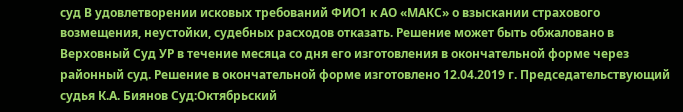суд В удовлетворении исковых требований ФИО1 к АО «МАКС» о взыскании страхового возмещения, неустойки, судебных расходов отказать. Решение может быть обжаловано в Верховный Суд УР в течение месяца со дня его изготовления в окончательной форме через районный суд. Решение в окончательной форме изготовлено 12.04.2019 г. Председательствующий судья К.А. Биянов Суд:Октябрьский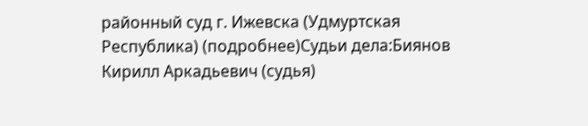районный суд г. Ижевска (Удмуртская Республика) (подробнее)Судьи дела:Биянов Кирилл Аркадьевич (судья)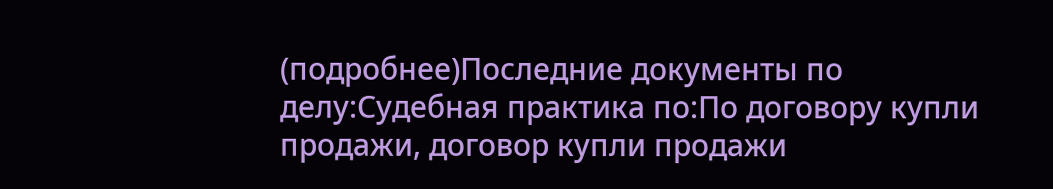(подробнее)Последние документы по делу:Судебная практика по:По договору купли продажи, договор купли продажи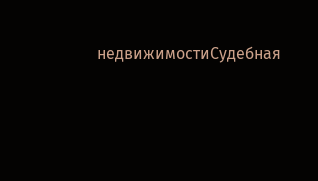недвижимостиСудебная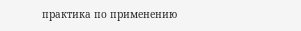практика по применению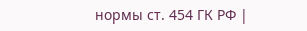нормы ст. 454 ГК РФ |